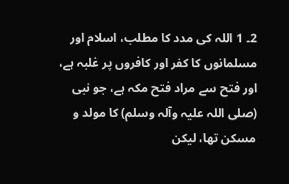2۔ 1 اللہ کی مدد کا مطلب، اسلام اور مسلمانوں کا کفر اور کافروں پر غلبہ ہے، اور فتح سے مراد فتح مکہ ہے، جو نبی (صلی اللہ علیہ وآلہ وسلم) کا مولد و مسکن تھا، لیکن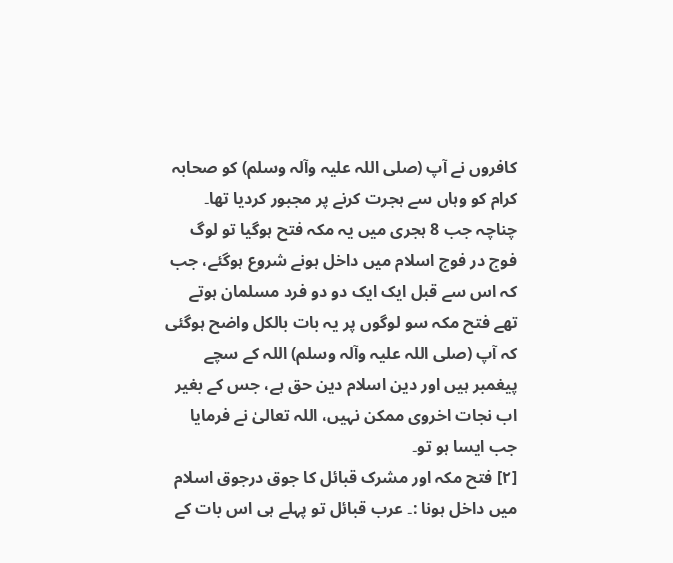کافروں نے آپ (صلی اللہ علیہ وآلہ وسلم) کو صحابہ کرام کو وہاں سے ہجرت کرنے پر مجبور کردیا تھا۔ چناچہ جب 8 ہجری میں یہ مکہ فتح ہوگیا تو لوگ فوج در فوج اسلام میں داخل ہونے شروع ہوگئے، جب کہ اس سے قبل ایک ایک دو دو فرد مسلمان ہوتے تھے فتح مکہ سو لوگوں پر یہ بات بالکل واضح ہوگئی کہ آپ (صلی اللہ علیہ وآلہ وسلم) اللہ کے سچے پیغمبر ہیں اور دین اسلام دین حق ہے، جس کے بغیر اب نجات اخروی ممکن نہیں، اللہ تعالیٰ نے فرمایا جب ایسا ہو تو۔
[٢] فتح مکہ اور مشرک قبائل کا جوق درجوق اسلام میں داخل ہونا :۔ عرب قبائل تو پہلے ہی اس بات کے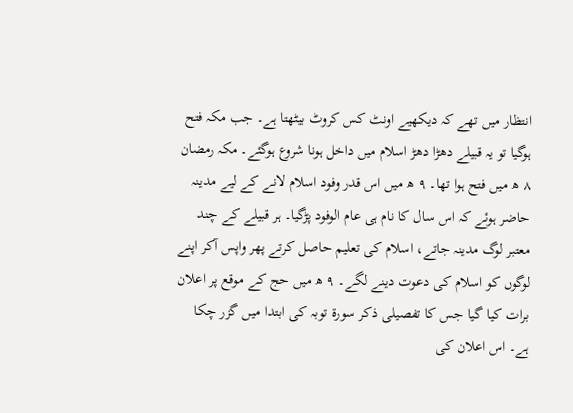انتظار میں تھے کہ دیکھیے اونٹ کس کروٹ بیٹھتا ہے۔ جب مکہ فتح ہوگیا تو یہ قبیلے دھڑا دھڑ اسلام میں داخل ہونا شروع ہوگئے۔ مکہ رمضان ٨ ھ میں فتح ہوا تھا۔ ٩ ھ میں اس قدر وفود اسلام لانے کے لیے مدینہ حاضر ہوئے کہ اس سال کا نام ہی عام الوفود پڑگیا۔ ہر قبیلے کے چند معتبر لوگ مدینہ جاتے، اسلام کی تعلیم حاصل کرتے پھر واپس آکر اپنے لوگوں کو اسلام کی دعوت دینے لگے۔ ٩ ھ میں حج کے موقع پر اعلان برات کیا گیا جس کا تفصیلی ذکر سورة توبہ کی ابتدا میں گزر چکا ہے۔ اس اعلان کی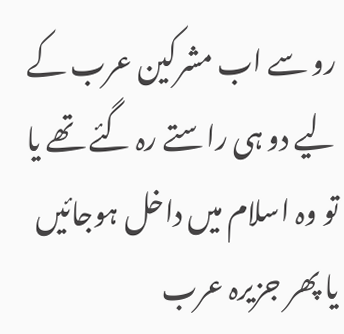رو سے اب مشرکین عرب کے لیے دو ہی راستے رہ گئے تھے یا تو وہ اسلام میں داخل ہوجائیں یا پھر جزیرہ عرب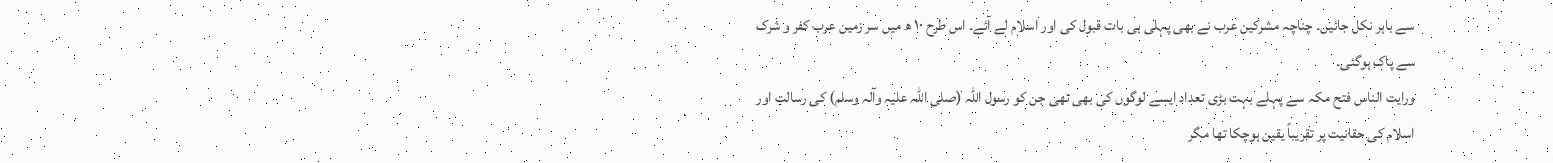سے باہر نکل جائیں۔ چناچہ مشرکین عرب نے بھی پہلی ہی بات قبول کی اور اسلام لے آئے۔ اس طرح ١٠ ھ میں سر زمین عرب کفر و شرک سے پاک ہوگئی۔
ورایت الناس فتح مکہ سے پہلے بہت بڑی تعداد ایسے لوگوں کی بھی تھی جن کو رسول اللہ (صلی اللہ علیہ وآلہ وسلم) کی رسالت اور اسلام کی حقانیت پر تقریباً یقین ہوچکا تھا مگر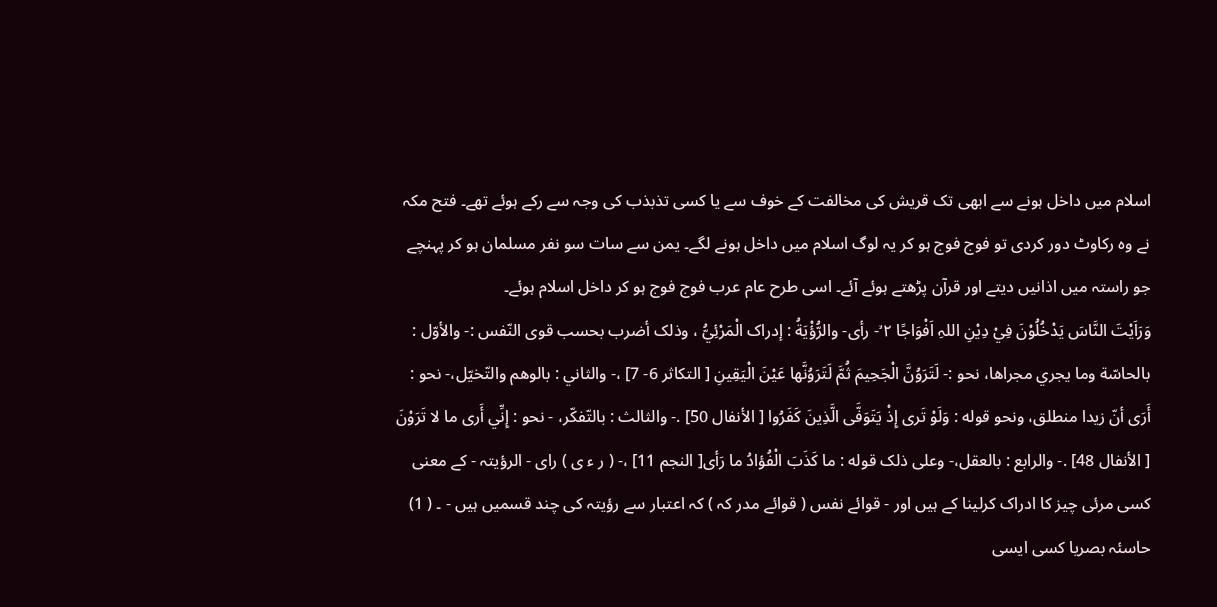اسلام میں داخل ہونے سے ابھی تک قریش کی مخالفت کے خوف سے یا کسی تذبذب کی وجہ سے رکے ہوئے تھے۔ فتح مکہ نے وہ رکاوٹ دور کردی تو فوج فوج ہو کر یہ لوگ اسلام میں داخل ہونے لگے۔ یمن سے سات سو نفر مسلمان ہو کر پہنچے جو راستہ میں اذانیں دیتے اور قرآن پڑھتے ہوئے آئے۔ اسی طرح عام عرب فوج فوج ہو کر داخل اسلام ہوئے۔
وَرَاَيْتَ النَّاسَ يَدْخُلُوْنَ فِيْ دِيْنِ اللہِ اَفْوَاجًا ٢ ۙ- رأى- والرُّؤْيَةُ : إدراک الْمَرْئِيُّ ، وذلک أضرب بحسب قوی النّفس :- والأوّل : بالحاسّة وما يجري مجراها، نحو :- لَتَرَوُنَّ الْجَحِيمَ ثُمَّ لَتَرَوُنَّها عَيْنَ الْيَقِينِ [ التکاثر 6- 7] ،- والثاني : بالوهم والتّخيّل،- نحو : أَرَى أنّ زيدا منطلق، ونحو قوله : وَلَوْ تَرى إِذْ يَتَوَفَّى الَّذِينَ كَفَرُوا [ الأنفال 50] .- والثالث : بالتّفكّر، - نحو : إِنِّي أَرى ما لا تَرَوْنَ [ الأنفال 48] .- والرابع : بالعقل،- وعلی ذلک قوله : ما كَذَبَ الْفُؤادُ ما رَأى[ النجم 11] ،- ( ر ء ی ) رای - الرؤیتہ - کے معنی کسی مرئی چیز کا ادراک کرلینا کے ہیں اور - قوائے نفس ( قوائے مدر کہ ) کہ اعتبار سے رؤیتہ کی چند قسمیں ہیں - ۔ ( 1) حاسئہ بصریا کسی ایسی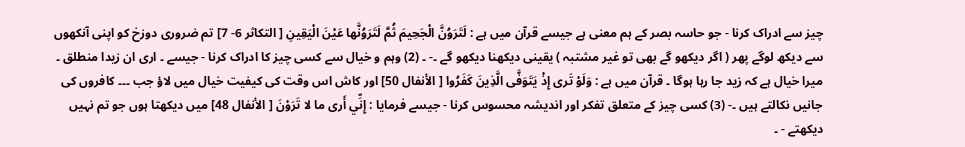چیز سے ادراک کرنا - جو حاسہ بصر کے ہم معنی ہے جیسے قرآن میں ہے : لَتَرَوُنَّ الْجَحِيمَ ثُمَّ لَتَرَوُنَّها عَيْنَ الْيَقِينِ [ التکاثر 6- 7] تم ضروری دوزخ کو اپنی آنکھوں سے دیکھ لوگے پھر ( اگر دیکھو گے بھی تو غیر مشتبہ ) یقینی دیکھنا دیکھو گے ۔- ۔ (2) وہم و خیال سے کسی چیز کا ادراک کرنا - جیسے ۔ اری ان زیدا منطلق ۔ میرا خیال ہے کہ زید جا رہا ہوگا ۔ قرآن میں ہے : وَلَوْ تَرى إِذْ يَتَوَفَّى الَّذِينَ كَفَرُوا [ الأنفال 50] اور کاش اس وقت کی کیفیت خیال میں لاؤ جب ۔۔۔ کافروں کی جانیں نکالتے ہیں ۔- (3) کسی چیز کے متعلق تفکر اور اندیشہ محسوس کرنا - جیسے فرمایا : إِنِّي أَرى ما لا تَرَوْنَ [ الأنفال 48] میں دیکھتا ہوں جو تم نہیں دیکھتے - ۔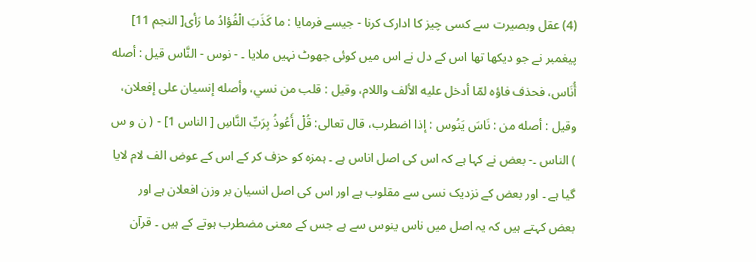(4) عقل وبصیرت سے کسی چیز کا ادارک کرنا - جیسے فرمایا : ما كَذَبَ الْفُؤادُ ما رَأى[ النجم 11] پیغمبر نے جو دیکھا تھا اس کے دل نے اس میں کوئی جھوٹ نہیں ملایا ۔ - نوس - النَّاس قيل : أصله أُنَاس، فحذف فاؤه لمّا أدخل عليه الألف واللام، وقیل : قلب من نسي، وأصله إنسیان علی إفعلان، وقیل : أصله من : نَاسَ يَنُوس : إذا اضطرب، قال تعالی: قُلْ أَعُوذُ بِرَبِّ النَّاسِ [ الناس 1] - ( ن و س ) الناس ۔- بعض نے کہا ہے کہ اس کی اصل اناس ہے ۔ ہمزہ کو حزف کر کے اس کے عوض الف لام لایا گیا ہے ۔ اور بعض کے نزدیک نسی سے مقلوب ہے اور اس کی اصل انسیان بر وزن افعلان ہے اور بعض کہتے ہیں کہ یہ اصل میں ناس ینوس سے ہے جس کے معنی مضطرب ہوتے کے ہیں ۔ قرآن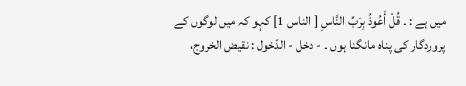میں ہے : ۔ قُلْ أَعُوذُ بِرَبِّ النَّاسِ [ الناس 1] کہو کہ میں لوگوں کے پروردگار کی پناہ مانگنا ہوں ۔ - دخل - الدّخول : نقیض الخروج،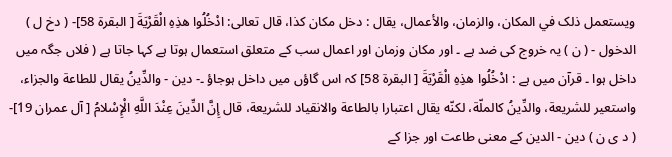ويستعمل ذلک في المکان، والزمان، والأعمال، يقال : دخل مکان کذا، قال تعالی: ادْخُلُوا هذِهِ الْقَرْيَةَ [ البقرة 58]- ( دخ ل ) الدخول - ( ن ) یہ خروج کی ضد ہے ۔ اور مکان وزمان اور اعمال سب کے متعلق استعمال ہوتا ہے کہا جاتا ہے ( فلاں جگہ میں داخل ہوا ۔ قرآن میں ہے : ادْخُلُوا هذِهِ الْقَرْيَةَ [ البقرة 58] کہ اس گاؤں میں داخل ہوجاؤ ۔- دين - والدِّينُ يقال للطاعة والجزاء، واستعیر للشریعة، والدِّينُ کالملّة، لكنّه يقال اعتبارا بالطاعة والانقیاد للشریعة، قال إِنَّ الدِّينَ عِنْدَ اللَّهِ الْإِسْلامُ [ آل عمران 19]- ( د ی ن ) دين - الدین کے معنی طاعت اور جزا کے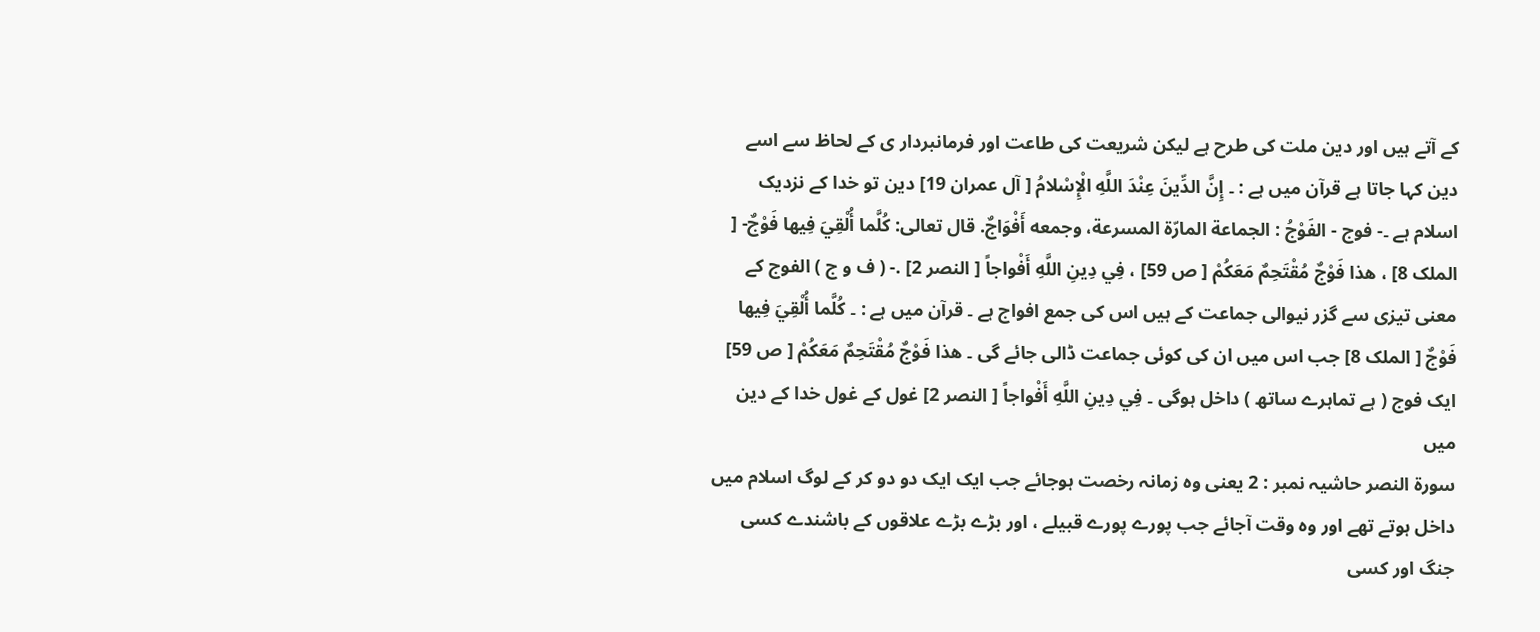کے آتے ہیں اور دین ملت کی طرح ہے لیکن شریعت کی طاعت اور فرمانبردار ی کے لحاظ سے اسے دین کہا جاتا ہے قرآن میں ہے : ۔ إِنَّ الدِّينَ عِنْدَ اللَّهِ الْإِسْلامُ [ آل عمران 19] دین تو خدا کے نزدیک اسلام ہے ۔- فوج - الفَوْجُ : الجماعة المارّة المسرعة، وجمعه أَفْوَاجٌ. قال تعالی: كُلَّما أُلْقِيَ فِيها فَوْجٌ- [ الملک 8] ، هذا فَوْجٌ مُقْتَحِمٌ مَعَكُمْ [ ص 59] ، فِي دِينِ اللَّهِ أَفْواجاً [ النصر 2] .- ( ف و ج ) الفوج کے معنی تیزی سے گزر نیوالی جماعت کے ہیں اس کی جمع افواج ہے ۔ قرآن میں ہے : ۔ كُلَّما أُلْقِيَ فِيها فَوْجٌ [ الملک 8] جب اس میں ان کی کوئی جماعت ڈالی جائے گی ۔ هذا فَوْجٌ مُقْتَحِمٌ مَعَكُمْ [ ص 59] ایک فوج ( ہے تماہرے ساتھ ) داخل ہوگی ۔ فِي دِينِ اللَّهِ أَفْواجاً [ النصر 2] غول کے غول خدا کے دین میں
سورة النصر حاشیہ نمبر : 2 یعنی وہ زمانہ رخصت ہوجائے جب ایک ایک دو دو کر کے لوگ اسلام میں داخل ہوتے تھے اور وہ وقت آجائے جب پورے پورے قبیلے ، اور بڑے بڑے علاقوں کے باشندے کسی جنگ اور کسی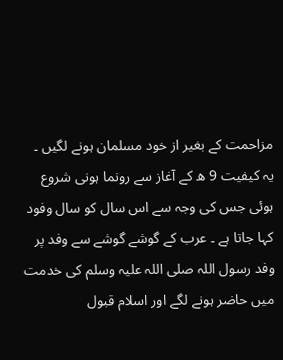مزاحمت کے بغیر از خود مسلمان ہونے لگیں ۔ یہ کیفیت 9 ھ کے آغاز سے رونما ہونی شروع ہوئی جس کی وجہ سے اس سال کو سال وفود کہا جاتا ہے ۔ عرب کے گوشے گوشے سے وفد پر وفد رسول اللہ صلی اللہ علیہ وسلم کی خدمت میں حاضر ہونے لگے اور اسلام قبول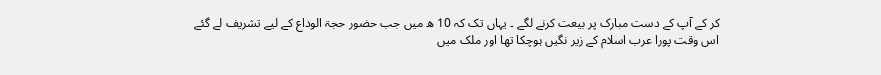کر کے آپ کے دست مبارک پر بیعت کرنے لگے ۔ یہاں تک کہ 10 ھ میں جب حضور حجۃ الوداع کے لیے تشریف لے گئے اس وقت پورا عرب اسلام کے زیر نگیں ہوچکا تھا اور ملک میں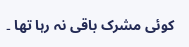کوئی مشرک باقی نہ رہا تھا ۔